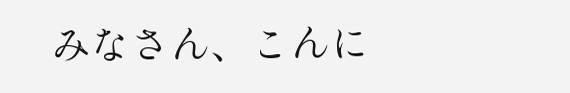みなさん、こんに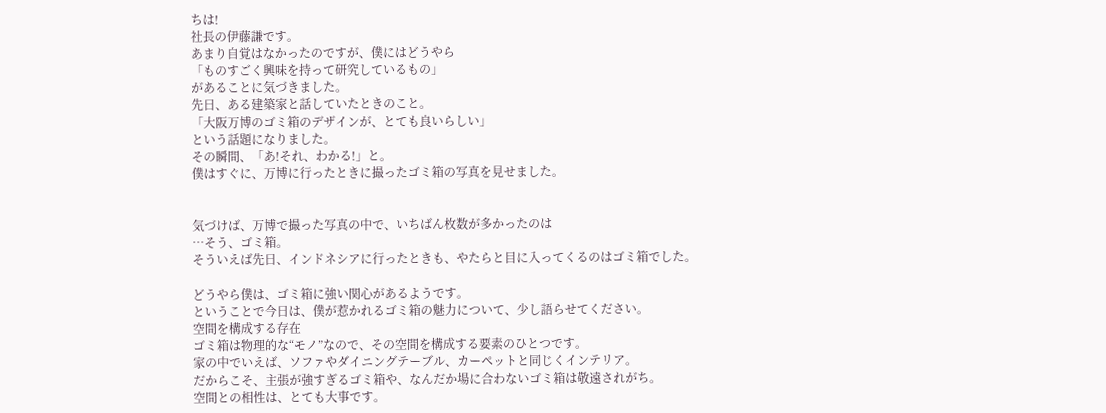ちは!
社長の伊藤謙です。
あまり自覚はなかったのですが、僕にはどうやら
「ものすごく興味を持って研究しているもの」
があることに気づきました。
先日、ある建築家と話していたときのこと。
「大阪万博のゴミ箱のデザインが、とても良いらしい」
という話題になりました。
その瞬間、「あ!それ、わかる!」と。
僕はすぐに、万博に行ったときに撮ったゴミ箱の写真を見せました。


気づけば、万博で撮った写真の中で、いちばん枚数が多かったのは
…そう、ゴミ箱。
そういえば先日、インドネシアに行ったときも、やたらと目に入ってくるのはゴミ箱でした。

どうやら僕は、ゴミ箱に強い関心があるようです。
ということで今日は、僕が惹かれるゴミ箱の魅力について、少し語らせてください。
空間を構成する存在
ゴミ箱は物理的な“モノ”なので、その空間を構成する要素のひとつです。
家の中でいえば、ソファやダイニングテーブル、カーペットと同じくインテリア。
だからこそ、主張が強すぎるゴミ箱や、なんだか場に合わないゴミ箱は敬遠されがち。
空間との相性は、とても大事です。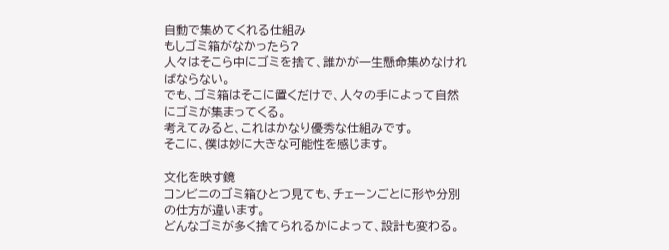自動で集めてくれる仕組み
もしゴミ箱がなかったら?
人々はそこら中にゴミを捨て、誰かが一生懸命集めなければならない。
でも、ゴミ箱はそこに置くだけで、人々の手によって自然にゴミが集まってくる。
考えてみると、これはかなり優秀な仕組みです。
そこに、僕は妙に大きな可能性を感じます。

文化を映す鏡
コンビニのゴミ箱ひとつ見ても、チェーンごとに形や分別の仕方が違います。
どんなゴミが多く捨てられるかによって、設計も変わる。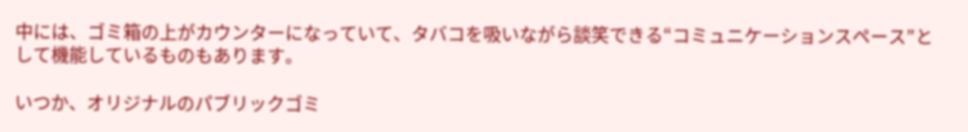中には、ゴミ箱の上がカウンターになっていて、タバコを吸いながら談笑できる“コミュニケーションスペース”として機能しているものもあります。

いつか、オリジナルのパブリックゴミ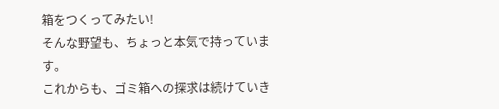箱をつくってみたい!
そんな野望も、ちょっと本気で持っています。
これからも、ゴミ箱への探求は続けていき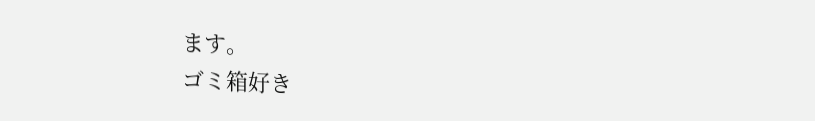ます。
ゴミ箱好き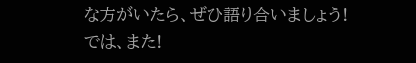な方がいたら、ぜひ語り合いましょう!
では、また!